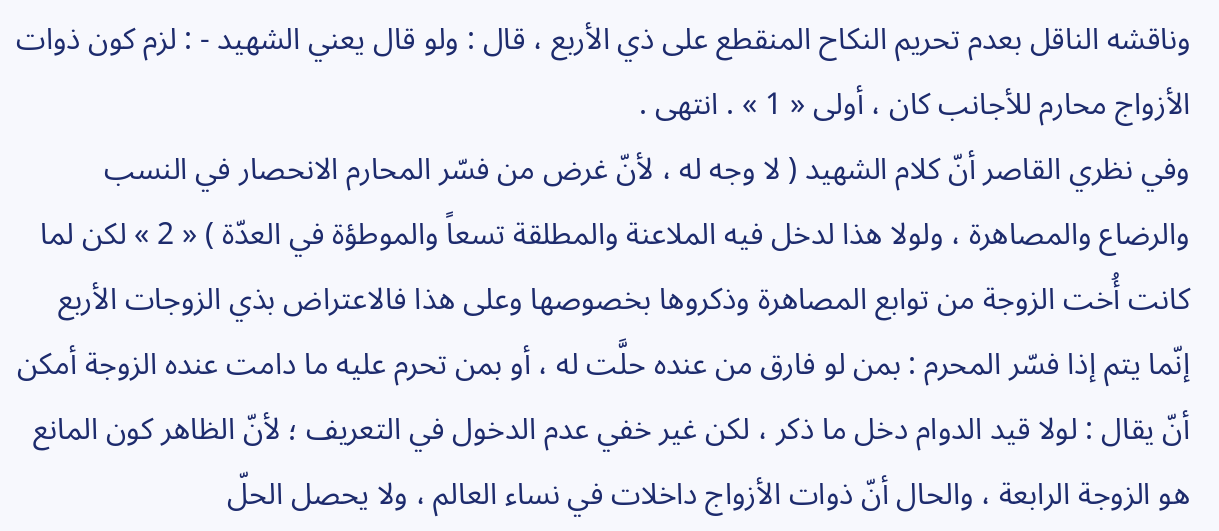وناقشه الناقل بعدم تحريم النكاح المنقطع على ذي الأربع ، قال : ولو قال يعني الشهيد - : لزم كون ذوات الأزواج محارم للأجانب كان ، أولى « 1 » . انتهى .
وفي نظري القاصر أنّ كلام الشهيد ( لا وجه له ، لأنّ غرض من فسّر المحارم الانحصار في النسب والرضاع والمصاهرة ، ولولا هذا لدخل فيه الملاعنة والمطلقة تسعاً والموطؤة في العدّة ) « 2 » لكن لما كانت أُخت الزوجة من توابع المصاهرة وذكروها بخصوصها وعلى هذا فالاعتراض بذي الزوجات الأربع إنّما يتم إذا فسّر المحرم : بمن لو فارق من عنده حلَّت له ، أو بمن تحرم عليه ما دامت عنده الزوجة أمكن أنّ يقال : لولا قيد الدوام دخل ما ذكر ، لكن غير خفي عدم الدخول في التعريف ؛ لأنّ الظاهر كون المانع هو الزوجة الرابعة ، والحال أنّ ذوات الأزواج داخلات في نساء العالم ، ولا يحصل الحلّ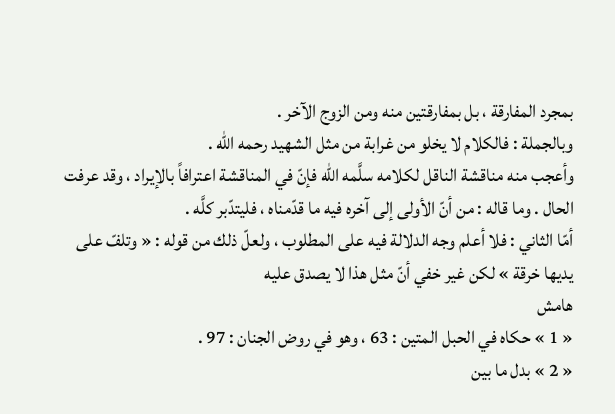بمجرد المفارقة ، بل بمفارقتين منه ومن الزوج الآخر .
وبالجملة : فالكلام لا يخلو من غرابة من مثل الشهيد رحمه الله .
وأعجب منه مناقشة الناقل لكلامه سلَّمه الله فإنّ في المناقشة اعترافاً بالإيراد ، وقد عرفت الحال . وما قاله : من أنّ الأولى إلى آخره فيه ما قدّمناه ، فليتدّبر كلَّه .
أمّا الثاني : فلا أعلم وجه الدلالة فيه على المطلوب ، ولعلّ ذلك من قوله : « وتلفّ على يديها خرقة » لكن غير خفي أنّ مثل هذا لا يصدق عليه
هامش
« 1 » حكاه في الحبل المتين : 63 ، وهو في روض الجنان : 97 .
« 2 » بدل ما بين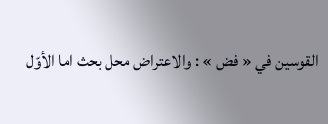القوسين في « فض » : والاعتراض محل بحث اما الأوّل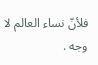فلأنّ نساء العالم لا وجه .